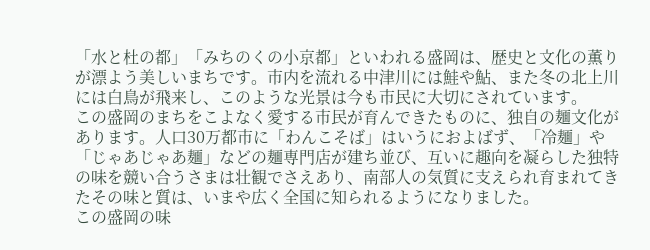「水と杜の都」「みちのくの小京都」といわれる盛岡は、歴史と文化の薫りが漂よう美しいまちです。市内を流れる中津川には鮭や鮎、また冬の北上川には白鳥が飛来し、このような光景は今も市民に大切にされています。
この盛岡のまちをこよなく愛する市民が育んできたものに、独自の麺文化があります。人口30万都市に「わんこそば」はいうにおよばず、「冷麺」や「じゃあじゃあ麺」などの麺専門店が建ち並び、互いに趣向を凝らした独特の味を競い合うさまは壮観でさえあり、南部人の気質に支えられ育まれてきたその味と質は、いまや広く全国に知られるようになりました。
この盛岡の味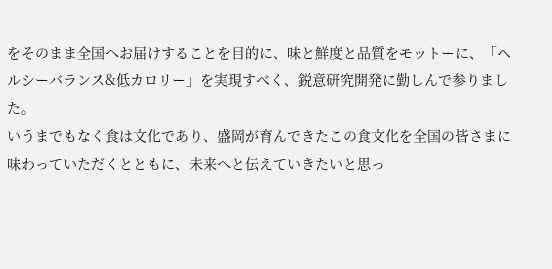をそのまま全国へお届けすることを目的に、味と鮮度と品質をモットーに、「ヘルシーバランス&低カロリー」を実現すべく、鋭意研究開発に勤しんで参りました。
いうまでもなく食は文化であり、盛岡が育んできたこの食文化を全国の皆さまに味わっていただくとともに、未来へと伝えていきたいと思っ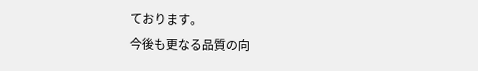ております。
今後も更なる品質の向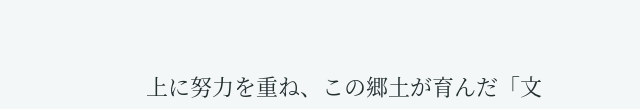上に努力を重ね、この郷土が育んだ「文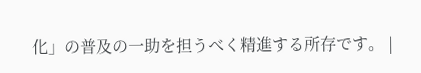化」の普及の一助を担うべく精進する所存です。 |